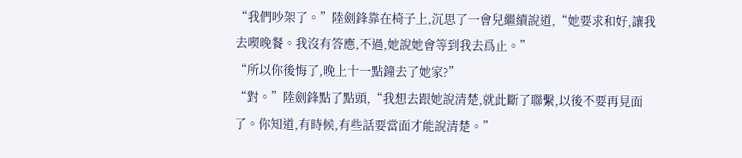“我們吵架了。”陸劍鋒靠在椅子上,沉思了一會兒繼續說道,“她要求和好,讓我去喫晚餐。我沒有答應,不過,她說她會等到我去爲止。”
“所以你後悔了,晚上十一點鐘去了她家?”
“對。”陸劍鋒點了點頭,“我想去跟她說清楚,就此斷了聯繫,以後不要再見面了。你知道,有時候,有些話要當面才能說清楚。”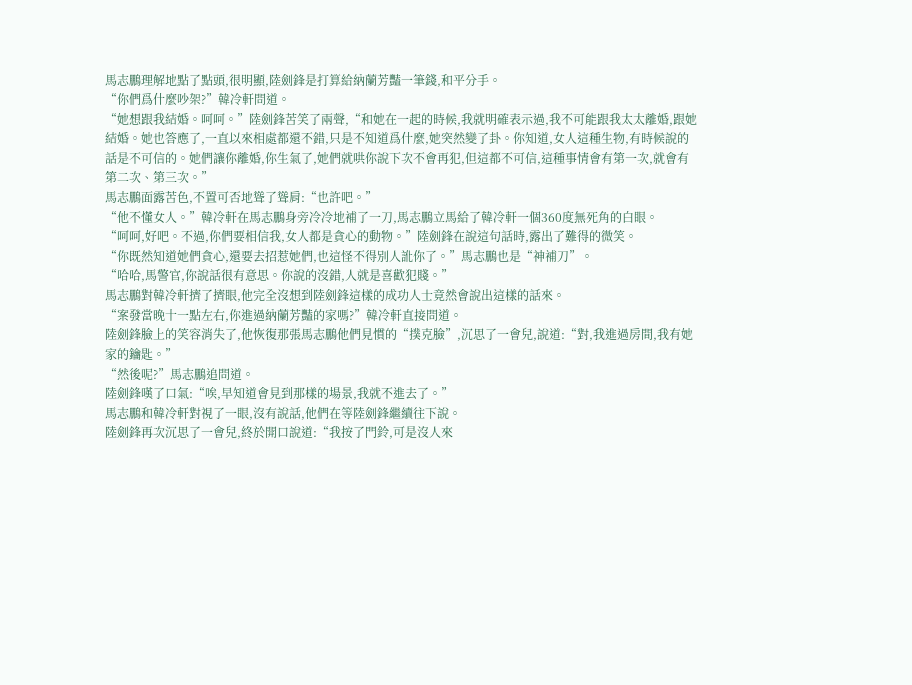馬志鵬理解地點了點頭,很明顯,陸劍鋒是打算給納蘭芳豔一筆錢,和平分手。
“你們爲什麼吵架?”韓冷軒問道。
“她想跟我結婚。呵呵。”陸劍鋒苦笑了兩聲,“和她在一起的時候,我就明確表示過,我不可能跟我太太離婚,跟她結婚。她也答應了,一直以來相處都還不錯,只是不知道爲什麼,她突然變了卦。你知道,女人這種生物,有時候說的話是不可信的。她們讓你離婚,你生氣了,她們就哄你說下次不會再犯,但這都不可信,這種事情會有第一次,就會有第二次、第三次。”
馬志鵬面露苦色,不置可否地聳了聳肩:“也許吧。”
“他不懂女人。”韓冷軒在馬志鵬身旁冷冷地補了一刀,馬志鵬立馬給了韓冷軒一個360度無死角的白眼。
“呵呵,好吧。不過,你們要相信我,女人都是貪心的動物。”陸劍鋒在說這句話時,露出了難得的微笑。
“你既然知道她們貪心,還要去招惹她們,也這怪不得別人訛你了。”馬志鵬也是“神補刀”。
“哈哈,馬警官,你說話很有意思。你說的沒錯,人就是喜歡犯賤。”
馬志鵬對韓冷軒擠了擠眼,他完全沒想到陸劍鋒這樣的成功人士竟然會說出這樣的話來。
“案發當晚十一點左右,你進過納蘭芳豔的家嗎?”韓冷軒直接問道。
陸劍鋒臉上的笑容消失了,他恢復那張馬志鵬他們見慣的“撲克臉”,沉思了一會兒,說道:“對,我進過房間,我有她家的鑰匙。”
“然後呢?”馬志鵬追問道。
陸劍鋒嘆了口氣:“唉,早知道會見到那樣的場景,我就不進去了。”
馬志鵬和韓冷軒對視了一眼,沒有說話,他們在等陸劍鋒繼續往下說。
陸劍鋒再次沉思了一會兒,終於開口說道:“我按了門鈴,可是沒人來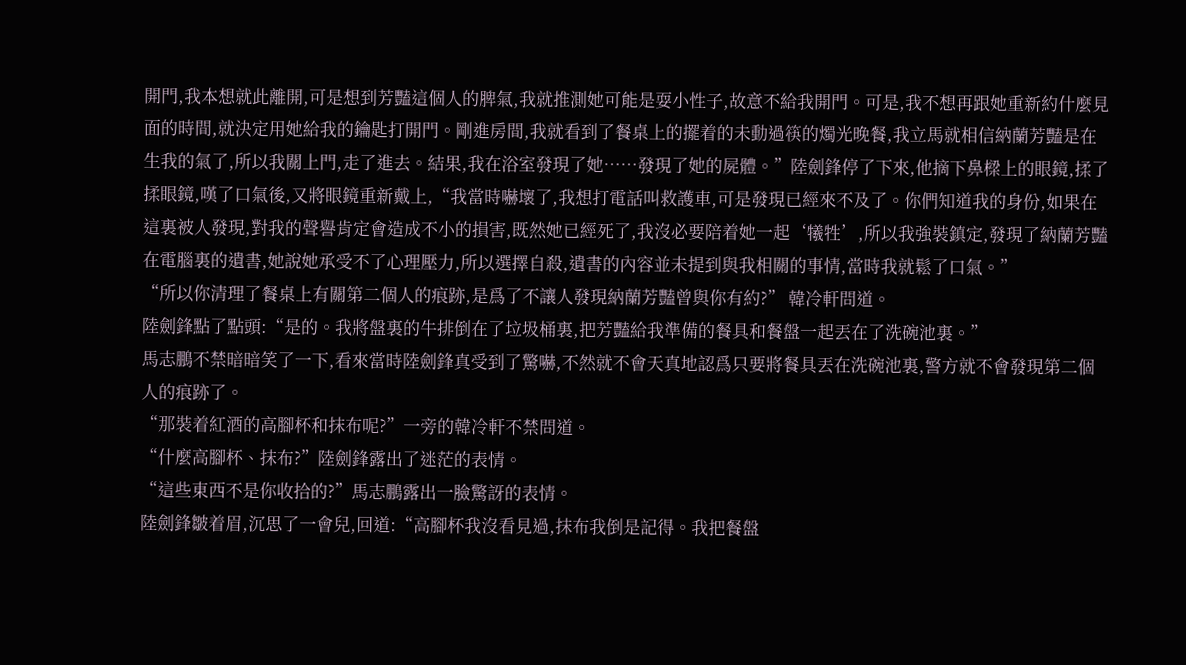開門,我本想就此離開,可是想到芳豔這個人的脾氣,我就推測她可能是耍小性子,故意不給我開門。可是,我不想再跟她重新約什麼見面的時間,就決定用她給我的鑰匙打開門。剛進房間,我就看到了餐桌上的擺着的未動過筷的燭光晚餐,我立馬就相信納蘭芳豔是在生我的氣了,所以我關上門,走了進去。結果,我在浴室發現了她……發現了她的屍體。”陸劍鋒停了下來,他摘下鼻樑上的眼鏡,揉了揉眼鏡,嘆了口氣後,又將眼鏡重新戴上,“我當時嚇壞了,我想打電話叫救護車,可是發現已經來不及了。你們知道我的身份,如果在這裏被人發現,對我的聲譽肯定會造成不小的損害,既然她已經死了,我沒必要陪着她一起‘犧牲’,所以我強裝鎮定,發現了納蘭芳豔在電腦裏的遺書,她說她承受不了心理壓力,所以選擇自殺,遺書的內容並未提到與我相關的事情,當時我就鬆了口氣。”
“所以你清理了餐桌上有關第二個人的痕跡,是爲了不讓人發現納蘭芳豔曾與你有約?” 韓冷軒問道。
陸劍鋒點了點頭:“是的。我將盤裏的牛排倒在了垃圾桶裏,把芳豔給我準備的餐具和餐盤一起丟在了洗碗池裏。”
馬志鵬不禁暗暗笑了一下,看來當時陸劍鋒真受到了驚嚇,不然就不會天真地認爲只要將餐具丟在洗碗池裏,警方就不會發現第二個人的痕跡了。
“那裝着紅酒的高腳杯和抹布呢?”一旁的韓冷軒不禁問道。
“什麼高腳杯、抹布?”陸劍鋒露出了迷茫的表情。
“這些東西不是你收拾的?”馬志鵬露出一臉驚訝的表情。
陸劍鋒皺着眉,沉思了一會兒,回道:“高腳杯我沒看見過,抹布我倒是記得。我把餐盤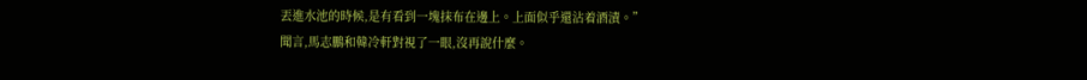丟進水池的時候,是有看到一塊抹布在邊上。上面似乎還沾着酒漬。”
聞言,馬志鵬和韓冷軒對視了一眼,沒再說什麼。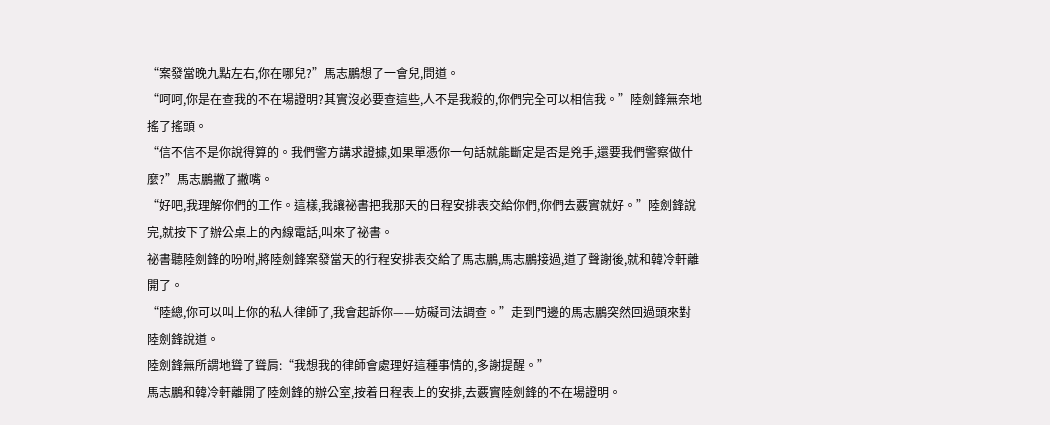“案發當晚九點左右,你在哪兒?”馬志鵬想了一會兒,問道。
“呵呵,你是在查我的不在場證明?其實沒必要查這些,人不是我殺的,你們完全可以相信我。”陸劍鋒無奈地搖了搖頭。
“信不信不是你說得算的。我們警方講求證據,如果單憑你一句話就能斷定是否是兇手,還要我們警察做什麼?”馬志鵬撇了撇嘴。
“好吧,我理解你們的工作。這樣,我讓祕書把我那天的日程安排表交給你們,你們去覈實就好。”陸劍鋒說完,就按下了辦公桌上的內線電話,叫來了祕書。
祕書聽陸劍鋒的吩咐,將陸劍鋒案發當天的行程安排表交給了馬志鵬,馬志鵬接過,道了聲謝後,就和韓冷軒離開了。
“陸總,你可以叫上你的私人律師了,我會起訴你——妨礙司法調查。”走到門邊的馬志鵬突然回過頭來對陸劍鋒說道。
陸劍鋒無所謂地聳了聳肩:“我想我的律師會處理好這種事情的,多謝提醒。”
馬志鵬和韓冷軒離開了陸劍鋒的辦公室,按着日程表上的安排,去覈實陸劍鋒的不在場證明。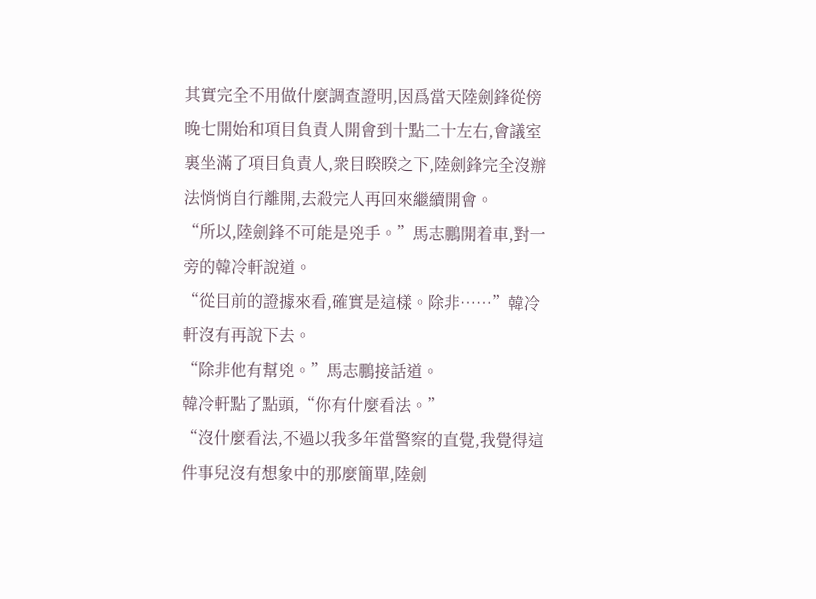其實完全不用做什麼調查證明,因爲當天陸劍鋒從傍晚七開始和項目負責人開會到十點二十左右,會議室裏坐滿了項目負責人,衆目睽睽之下,陸劍鋒完全沒辦法悄悄自行離開,去殺完人再回來繼續開會。
“所以,陸劍鋒不可能是兇手。”馬志鵬開着車,對一旁的韓冷軒說道。
“從目前的證據來看,確實是這樣。除非……”韓冷軒沒有再說下去。
“除非他有幫兇。”馬志鵬接話道。
韓冷軒點了點頭,“你有什麼看法。”
“沒什麼看法,不過以我多年當警察的直覺,我覺得這件事兒沒有想象中的那麼簡單,陸劍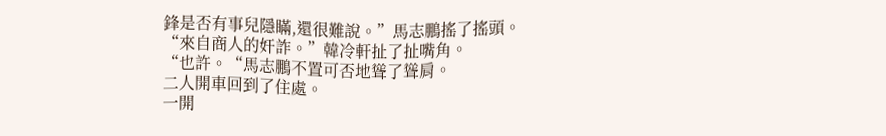鋒是否有事兒隱瞞,還很難說。”馬志鵬搖了搖頭。
“來自商人的奸詐。”韓冷軒扯了扯嘴角。
“也許。“馬志鵬不置可否地聳了聳肩。
二人開車回到了住處。
一開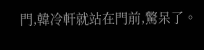門,韓冷軒就站在門前,驚呆了。